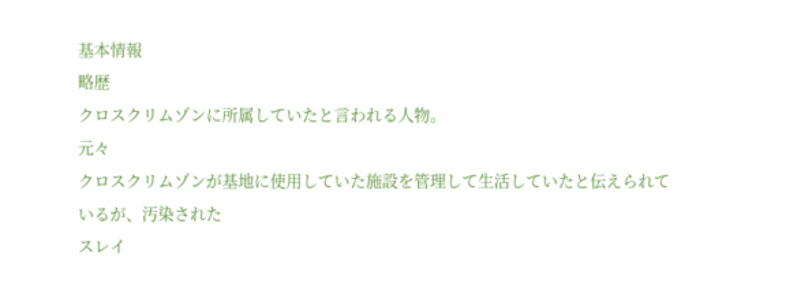基本情報
略歴
クロスクリムゾンに所属していたと言われる人物。
元々
クロスクリムゾンが基地に使用していた施設を管理して生活していたと伝えられているが、汚染された
スレイ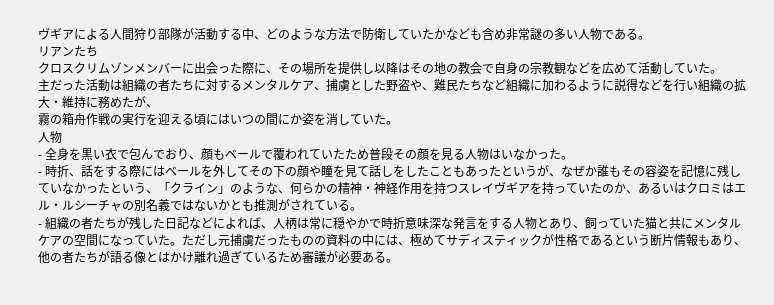ヴギアによる人間狩り部隊が活動する中、どのような方法で防衛していたかなども含め非常謎の多い人物である。
リアンたち
クロスクリムゾンメンバーに出会った際に、その場所を提供し以降はその地の教会で自身の宗教観などを広めて活動していた。
主だった活動は組織の者たちに対するメンタルケア、捕虜とした野盗や、難民たちなど組織に加わるように説得などを行い組織の拡大・維持に務めたが、
霧の箱舟作戦の実行を迎える頃にはいつの間にか姿を消していた。
人物
- 全身を黒い衣で包んでおり、顔もベールで覆われていたため普段その顔を見る人物はいなかった。
- 時折、話をする際にはベールを外してその下の顔や瞳を見て話しをしたこともあったというが、なぜか誰もその容姿を記憶に残していなかったという、「クライン」のような、何らかの精神・神経作用を持つスレイヴギアを持っていたのか、あるいはクロミはエル・ルシーチャの別名義ではないかとも推測がされている。
- 組織の者たちが残した日記などによれば、人柄は常に穏やかで時折意味深な発言をする人物とあり、飼っていた猫と共にメンタルケアの空間になっていた。ただし元捕虜だったものの資料の中には、極めてサディスティックが性格であるという断片情報もあり、他の者たちが語る像とはかけ離れ過ぎているため審議が必要ある。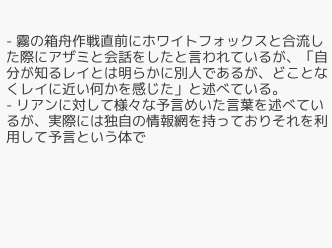- 霧の箱舟作戦直前にホワイトフォックスと合流した際にアザミと会話をしたと言われているが、「自分が知るレイとは明らかに別人であるが、どことなくレイに近い何かを感じた」と述べている。
- リアンに対して様々な予言めいた言葉を述べているが、実際には独自の情報網を持っておりそれを利用して予言という体で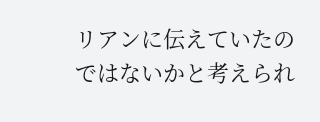リアンに伝えていたのではないかと考えられ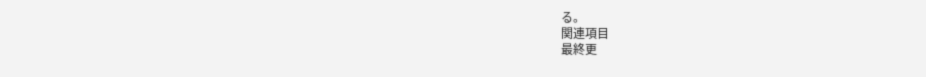る。
関連項目
最終更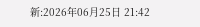新:2026年06月25日 21:42